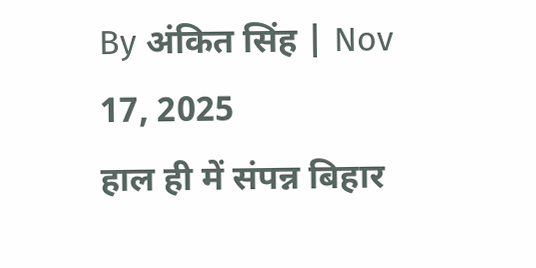By अंकित सिंह | Nov 17, 2025
हाल ही में संपन्न बिहार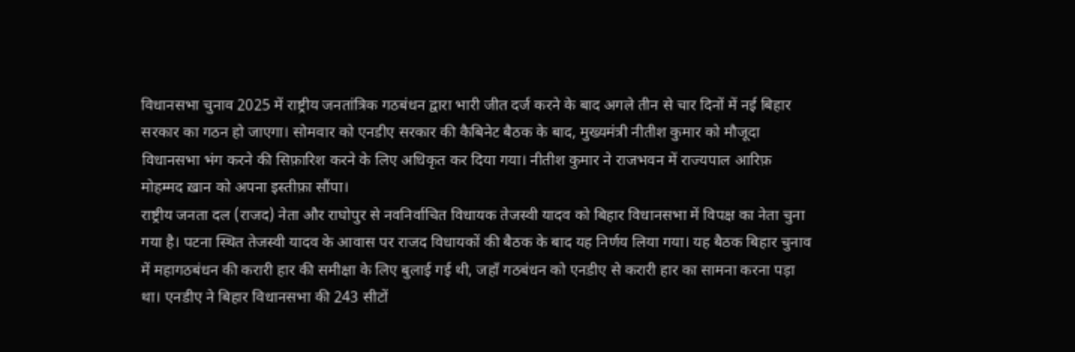विधानसभा चुनाव 2025 में राष्ट्रीय जनतांत्रिक गठबंधन द्वारा भारी जीत दर्ज करने के बाद अगले तीन से चार दिनों में नई बिहार सरकार का गठन हो जाएगा। सोमवार को एनडीए सरकार की कैबिनेट बैठक के बाद, मुख्यमंत्री नीतीश कुमार को मौजूदा विधानसभा भंग करने की सिफ़ारिश करने के लिए अधिकृत कर दिया गया। नीतीश कुमार ने राजभवन में राज्यपाल आरिफ़ मोहम्मद ख़ान को अपना इस्तीफ़ा सौंपा।
राष्ट्रीय जनता दल (राजद) नेता और राघोपुर से नवनिर्वाचित विधायक तेजस्वी यादव को बिहार विधानसभा में विपक्ष का नेता चुना गया है। पटना स्थित तेजस्वी यादव के आवास पर राजद विधायकों की बैठक के बाद यह निर्णय लिया गया। यह बैठक बिहार चुनाव में महागठबंधन की करारी हार की समीक्षा के लिए बुलाई गई थी, जहाँ गठबंधन को एनडीए से करारी हार का सामना करना पड़ा था। एनडीए ने बिहार विधानसभा की 243 सीटों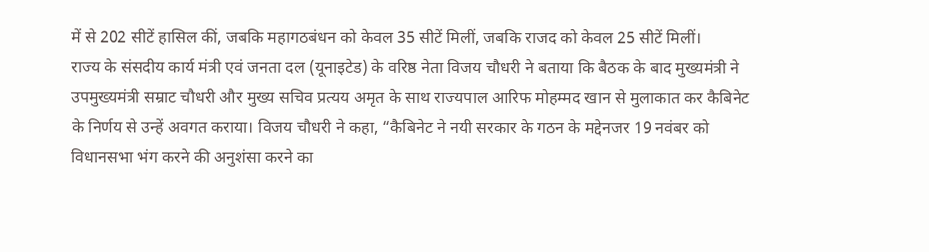में से 202 सीटें हासिल कीं, जबकि महागठबंधन को केवल 35 सीटें मिलीं, जबकि राजद को केवल 25 सीटें मिलीं।
राज्य के संसदीय कार्य मंत्री एवं जनता दल (यूनाइटेड) के वरिष्ठ नेता विजय चौधरी ने बताया कि बैठक के बाद मुख्यमंत्री ने उपमुख्यमंत्री सम्राट चौधरी और मुख्य सचिव प्रत्यय अमृत के साथ राज्यपाल आरिफ मोहम्मद खान से मुलाकात कर कैबिनेट के निर्णय से उन्हें अवगत कराया। विजय चौधरी ने कहा, “कैबिनेट ने नयी सरकार के गठन के मद्देनजर 19 नवंबर को विधानसभा भंग करने की अनुशंसा करने का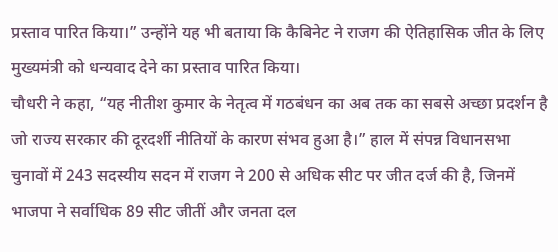प्रस्ताव पारित किया।” उन्होंने यह भी बताया कि कैबिनेट ने राजग की ऐतिहासिक जीत के लिए मुख्यमंत्री को धन्यवाद देने का प्रस्ताव पारित किया।
चौधरी ने कहा, “यह नीतीश कुमार के नेतृत्व में गठबंधन का अब तक का सबसे अच्छा प्रदर्शन है जो राज्य सरकार की दूरदर्शी नीतियों के कारण संभव हुआ है।” हाल में संपन्न विधानसभा चुनावों में 243 सदस्यीय सदन में राजग ने 200 से अधिक सीट पर जीत दर्ज की है, जिनमें भाजपा ने सर्वाधिक 89 सीट जीतीं और जनता दल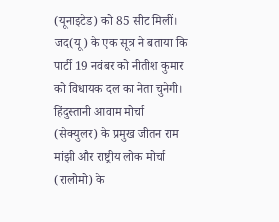(यूनाइटेड) को 85 सीट मिलीं। जद(यू) के एक सूत्र ने बताया कि पार्टी 19 नवंबर को नीतीश कुमार को विधायक दल का नेता चुनेगी।
हिंदुस्तानी आवाम मोर्चा (सेक्युलर) के प्रमुख जीतन राम मांझी और राष्ट्रीय लोक मोर्चा (रालोमो) के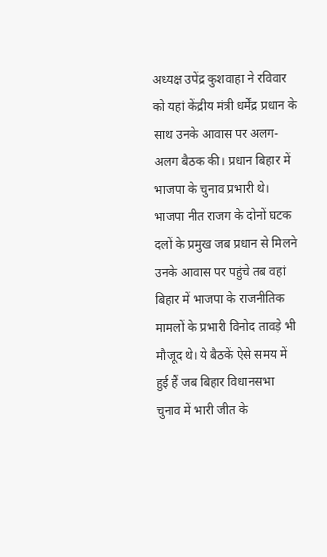अध्यक्ष उपेंद्र कुशवाहा ने रविवार को यहां केंद्रीय मंत्री धर्मेंद्र प्रधान के साथ उनके आवास पर अलग-अलग बैठक की। प्रधान बिहार में भाजपा के चुनाव प्रभारी थे। भाजपा नीत राजग के दोनों घटक दलों के प्रमुख जब प्रधान से मिलने उनके आवास पर पहुंचे तब वहां बिहार में भाजपा के राजनीतिक मामलों के प्रभारी विनोद तावड़े भी मौजूद थे। ये बैठकें ऐसे समय में हुई हैं जब बिहार विधानसभा चुनाव में भारी जीत के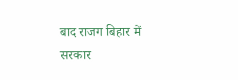बाद राजग बिहार में सरकार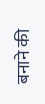बनाने की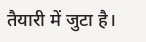तैयारी में जुटा है।